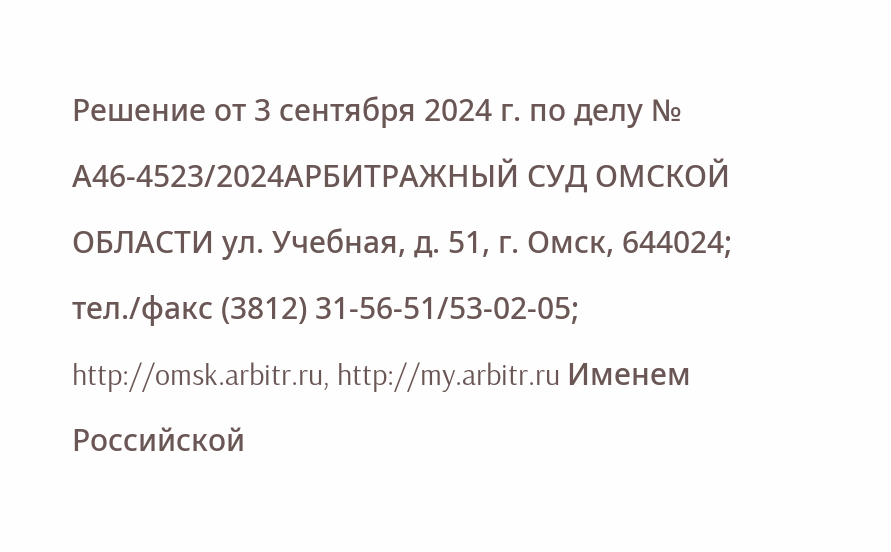Решение от 3 сентября 2024 г. по делу № А46-4523/2024АРБИТРАЖНЫЙ СУД ОМСКОЙ ОБЛАСТИ ул. Учебная, д. 51, г. Омск, 644024; тел./факс (3812) 31-56-51/53-02-05; http://omsk.arbitr.ru, http://my.arbitr.ru Именем Российской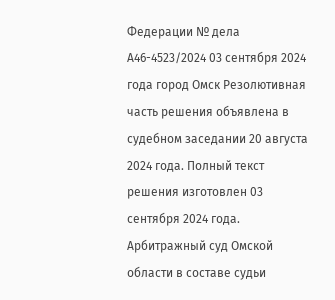Федерации № дела А46-4523/2024 03 сентября 2024 года город Омск Резолютивная часть решения объявлена в судебном заседании 20 августа 2024 года. Полный текст решения изготовлен 03 сентября 2024 года. Арбитражный суд Омской области в составе судьи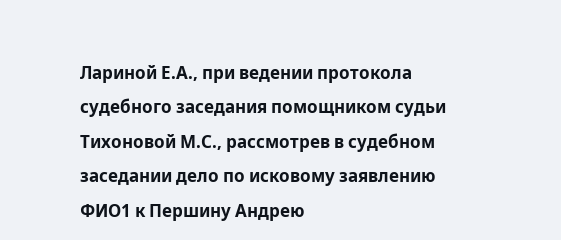Лариной Е.А., при ведении протокола судебного заседания помощником судьи Тихоновой М.С., рассмотрев в судебном заседании дело по исковому заявлению ФИО1 к Першину Андрею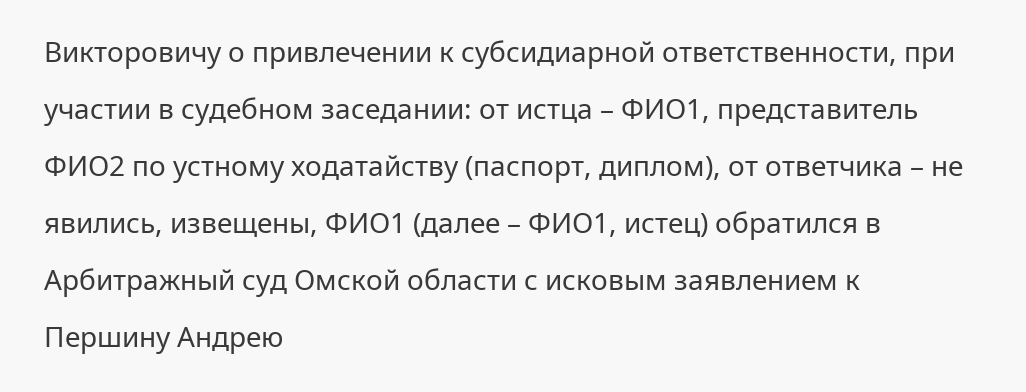Викторовичу о привлечении к субсидиарной ответственности, при участии в судебном заседании: от истца – ФИО1, представитель ФИО2 по устному ходатайству (паспорт, диплом), от ответчика – не явились, извещены, ФИО1 (далее – ФИО1, истец) обратился в Арбитражный суд Омской области с исковым заявлением к Першину Андрею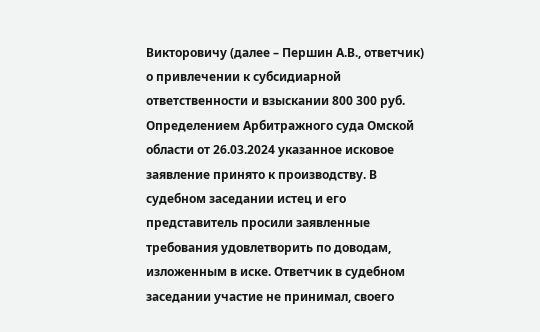Викторовичу (далее – Першин А.В., ответчик) о привлечении к субсидиарной ответственности и взыскании 800 300 руб. Определением Арбитражного суда Омской области от 26.03.2024 указанное исковое заявление принято к производству. В судебном заседании истец и его представитель просили заявленные требования удовлетворить по доводам, изложенным в иске. Ответчик в судебном заседании участие не принимал, своего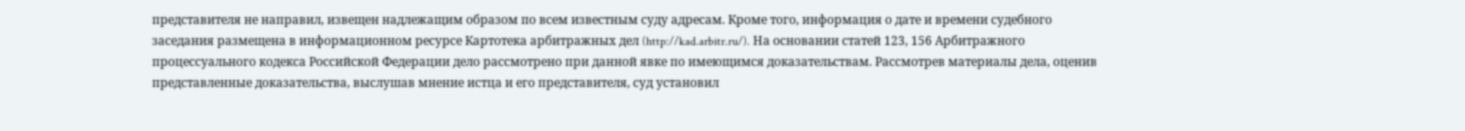представителя не направил, извещен надлежащим образом по всем известным суду адресам. Кроме того, информация о дате и времени судебного заседания размещена в информационном ресурсе Картотека арбитражных дел (http://kad.arbitr.ru/). На основании статей 123, 156 Арбитражного процессуального кодекса Российской Федерации дело рассмотрено при данной явке по имеющимся доказательствам. Рассмотрев материалы дела, оценив представленные доказательства, выслушав мнение истца и его представителя, суд установил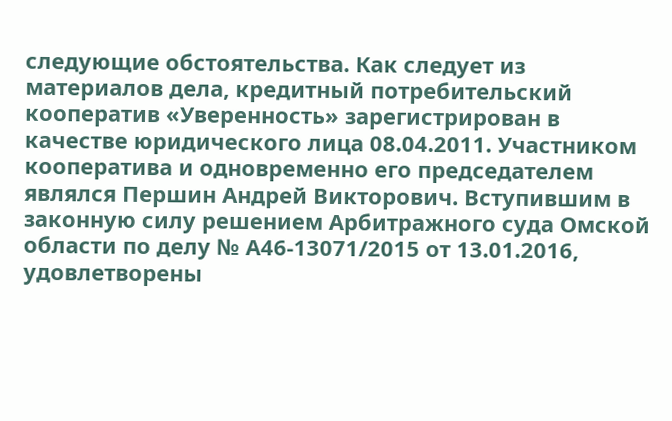следующие обстоятельства. Как следует из материалов дела, кредитный потребительский кооператив «Уверенность» зарегистрирован в качестве юридического лица 08.04.2011. Участником кооператива и одновременно его председателем являлся Першин Андрей Викторович. Вступившим в законную силу решением Арбитражного суда Омской области по делу № А46-13071/2015 от 13.01.2016, удовлетворены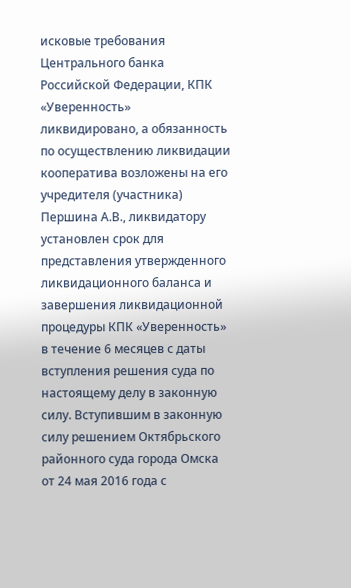исковые требования Центрального банка Российской Федерации, КПК «Уверенность» ликвидировано, а обязанность по осуществлению ликвидации кооператива возложены на его учредителя (участника) Першина А.В., ликвидатору установлен срок для представления утвержденного ликвидационного баланса и завершения ликвидационной процедуры КПК «Уверенность» в течение 6 месяцев с даты вступления решения суда по настоящему делу в законную силу. Вступившим в законную силу решением Октябрьского районного суда города Омска от 24 мая 2016 года с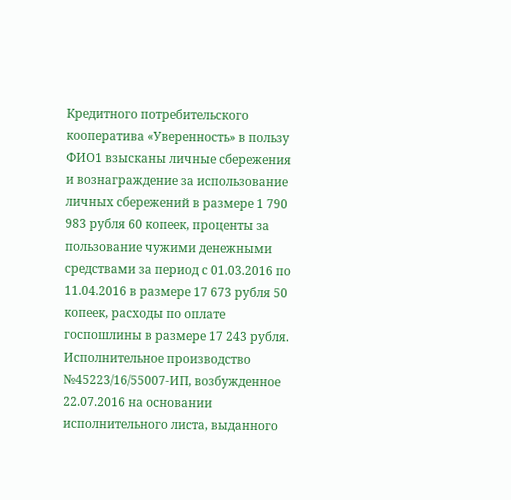Кредитного потребительского кооператива «Уверенность» в пользу ФИО1 взысканы личные сбережения и вознаграждение за использование личных сбережений в размере 1 790 983 рубля 60 копеек, проценты за пользование чужими денежными средствами за период с 01.03.2016 по 11.04.2016 в размере 17 673 рубля 50 копеек, расходы по оплате госпошлины в размере 17 243 рубля. Исполнительное производство №45223/16/55007-ИП, возбужденное 22.07.2016 на основании исполнительного листа, выданного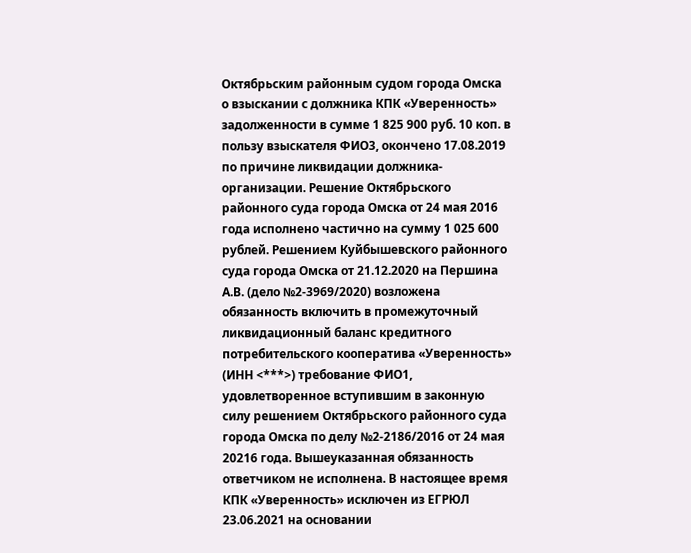Октябрьским районным судом города Омска о взыскании с должника КПК «Уверенность» задолженности в сумме 1 825 900 руб. 10 коп. в пользу взыскателя ФИО3, окончено 17.08.2019 по причине ликвидации должника-организации. Решение Октябрьского районного суда города Омска от 24 мая 2016 года исполнено частично на сумму 1 025 600 рублей. Решением Куйбышевского районного суда города Омска от 21.12.2020 на Першина А.В. (дело №2-3969/2020) возложена обязанность включить в промежуточный ликвидационный баланс кредитного потребительского кооператива «Уверенность» (ИНН <***>) требование ФИО1, удовлетворенное вступившим в законную силу решением Октябрьского районного суда города Омска по делу №2-2186/2016 от 24 мая 20216 года. Вышеуказанная обязанность ответчиком не исполнена. В настоящее время КПК «Уверенность» исключен из ЕГРЮЛ 23.06.2021 на основании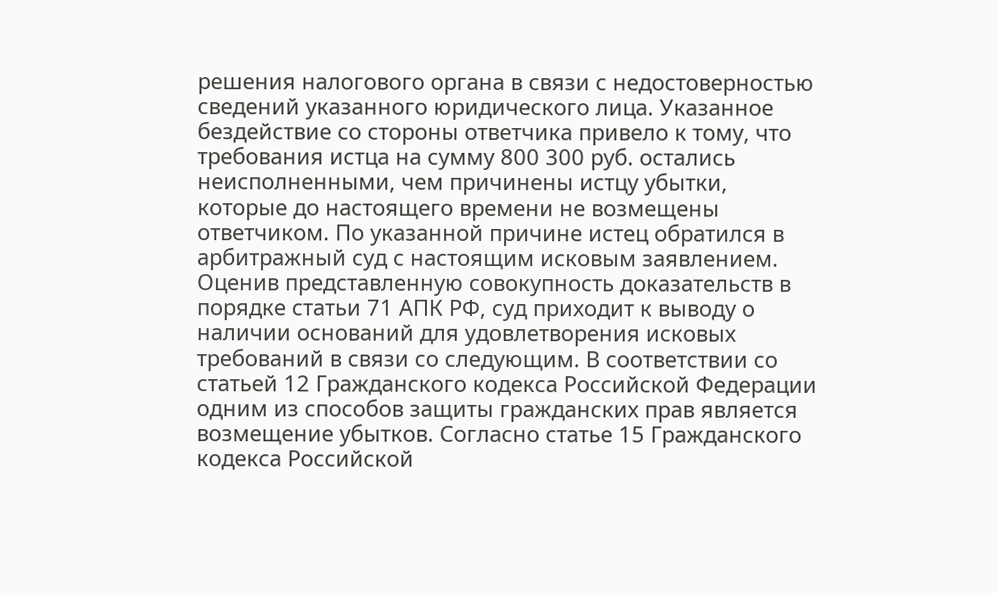решения налогового органа в связи с недостоверностью сведений указанного юридического лица. Указанное бездействие со стороны ответчика привело к тому, что требования истца на сумму 800 300 руб. остались неисполненными, чем причинены истцу убытки, которые до настоящего времени не возмещены ответчиком. По указанной причине истец обратился в арбитражный суд с настоящим исковым заявлением. Оценив представленную совокупность доказательств в порядке статьи 71 АПК РФ, суд приходит к выводу о наличии оснований для удовлетворения исковых требований в связи со следующим. В соответствии со статьей 12 Гражданского кодекса Российской Федерации одним из способов защиты гражданских прав является возмещение убытков. Согласно статье 15 Гражданского кодекса Российской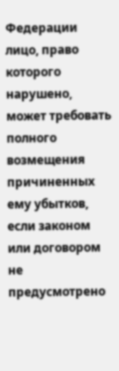Федерации лицо, право которого нарушено, может требовать полного возмещения причиненных ему убытков, если законом или договором не предусмотрено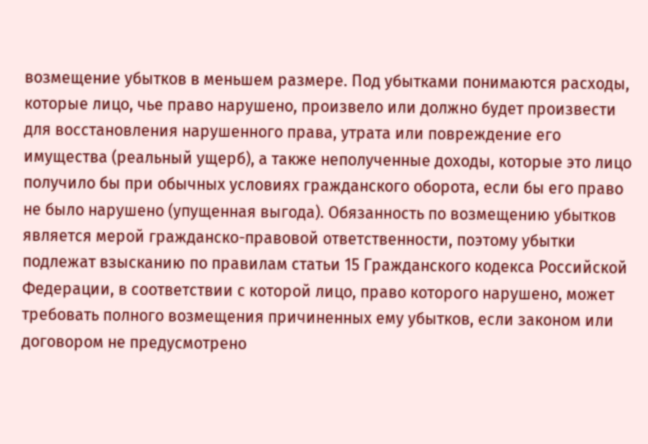возмещение убытков в меньшем размере. Под убытками понимаются расходы, которые лицо, чье право нарушено, произвело или должно будет произвести для восстановления нарушенного права, утрата или повреждение его имущества (реальный ущерб), а также неполученные доходы, которые это лицо получило бы при обычных условиях гражданского оборота, если бы его право не было нарушено (упущенная выгода). Обязанность по возмещению убытков является мерой гражданско-правовой ответственности, поэтому убытки подлежат взысканию по правилам статьи 15 Гражданского кодекса Российской Федерации, в соответствии с которой лицо, право которого нарушено, может требовать полного возмещения причиненных ему убытков, если законом или договором не предусмотрено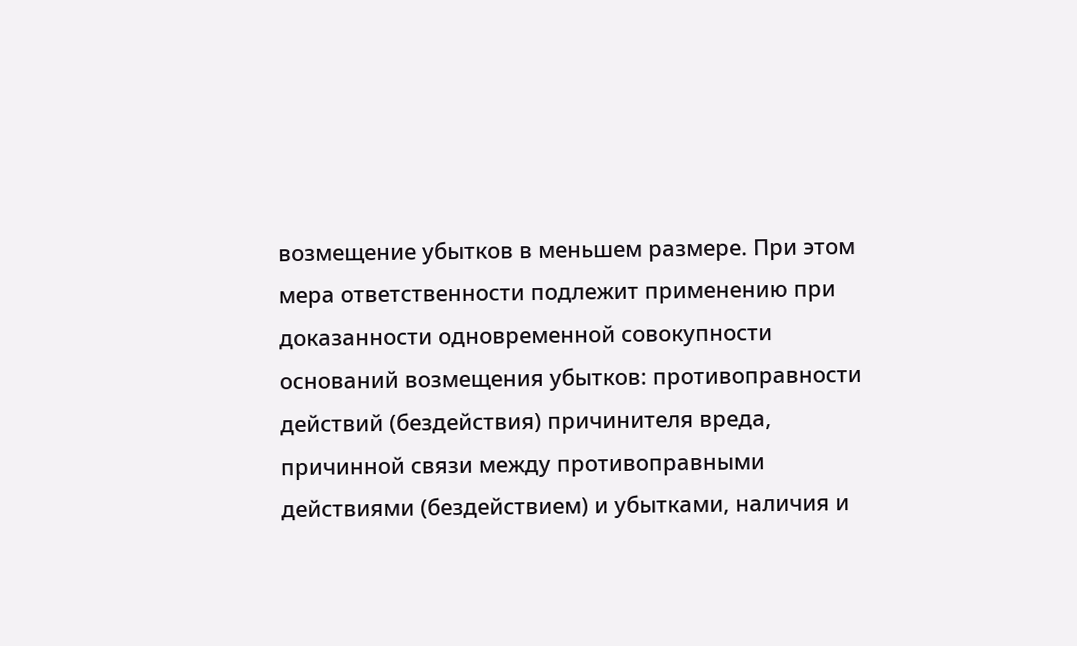возмещение убытков в меньшем размере. При этом мера ответственности подлежит применению при доказанности одновременной совокупности оснований возмещения убытков: противоправности действий (бездействия) причинителя вреда, причинной связи между противоправными действиями (бездействием) и убытками, наличия и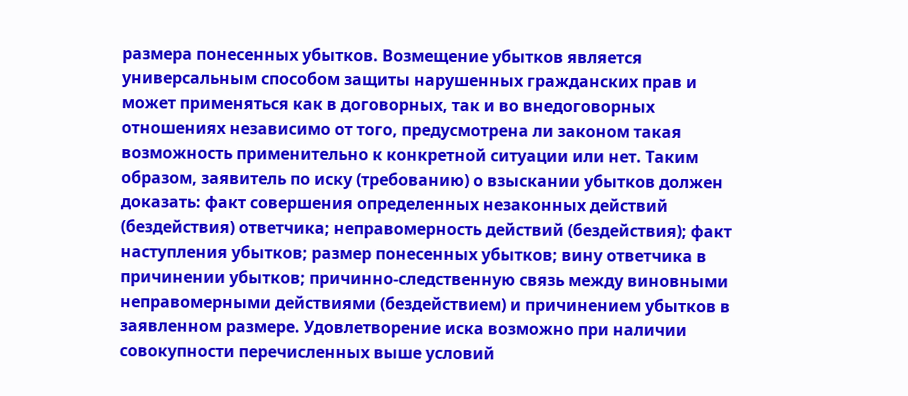размера понесенных убытков. Возмещение убытков является универсальным способом защиты нарушенных гражданских прав и может применяться как в договорных, так и во внедоговорных отношениях независимо от того, предусмотрена ли законом такая возможность применительно к конкретной ситуации или нет. Таким образом, заявитель по иску (требованию) о взыскании убытков должен доказать: факт совершения определенных незаконных действий (бездействия) ответчика; неправомерность действий (бездействия); факт наступления убытков; размер понесенных убытков; вину ответчика в причинении убытков; причинно-следственную связь между виновными неправомерными действиями (бездействием) и причинением убытков в заявленном размере. Удовлетворение иска возможно при наличии совокупности перечисленных выше условий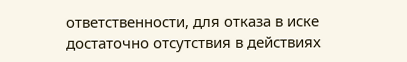ответственности, для отказа в иске достаточно отсутствия в действиях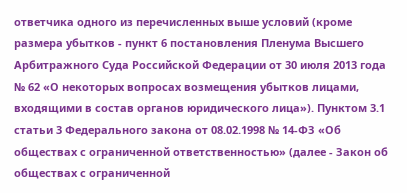ответчика одного из перечисленных выше условий (кроме размера убытков - пункт 6 постановления Пленума Высшего Арбитражного Суда Российской Федерации от 30 июля 2013 года № 62 «О некоторых вопросах возмещения убытков лицами, входящими в состав органов юридического лица»). Пунктом 3.1 статьи 3 Федерального закона от 08.02.1998 № 14-ФЗ «Об обществах с ограниченной ответственностью» (далее - Закон об обществах с ограниченной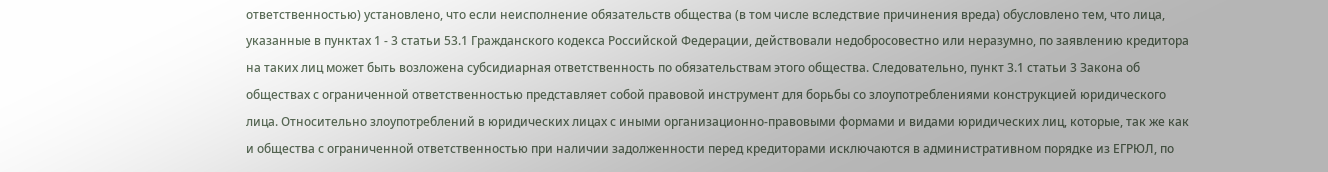ответственностью) установлено, что если неисполнение обязательств общества (в том числе вследствие причинения вреда) обусловлено тем, что лица, указанные в пунктах 1 - 3 статьи 53.1 Гражданского кодекса Российской Федерации, действовали недобросовестно или неразумно, по заявлению кредитора на таких лиц может быть возложена субсидиарная ответственность по обязательствам этого общества. Следовательно, пункт 3.1 статьи 3 Закона об обществах с ограниченной ответственностью представляет собой правовой инструмент для борьбы со злоупотреблениями конструкцией юридического лица. Относительно злоупотреблений в юридических лицах с иными организационно-правовыми формами и видами юридических лиц, которые, так же как и общества с ограниченной ответственностью при наличии задолженности перед кредиторами исключаются в административном порядке из ЕГРЮЛ, по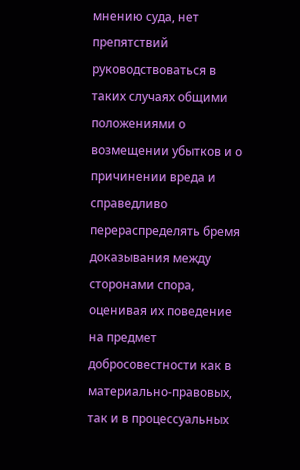мнению суда, нет препятствий руководствоваться в таких случаях общими положениями о возмещении убытков и о причинении вреда и справедливо перераспределять бремя доказывания между сторонами спора, оценивая их поведение на предмет добросовестности как в материально-правовых, так и в процессуальных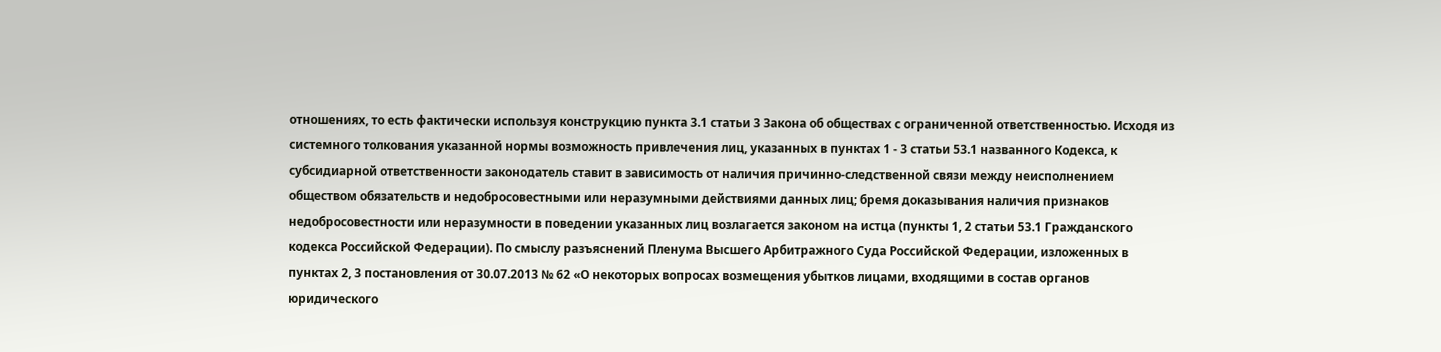отношениях, то есть фактически используя конструкцию пункта 3.1 статьи 3 Закона об обществах с ограниченной ответственностью. Исходя из системного толкования указанной нормы возможность привлечения лиц, указанных в пунктах 1 - 3 статьи 53.1 названного Кодекса, к субсидиарной ответственности законодатель ставит в зависимость от наличия причинно-следственной связи между неисполнением обществом обязательств и недобросовестными или неразумными действиями данных лиц; бремя доказывания наличия признаков недобросовестности или неразумности в поведении указанных лиц возлагается законом на истца (пункты 1, 2 статьи 53.1 Гражданского кодекса Российской Федерации). По смыслу разъяснений Пленума Высшего Арбитражного Суда Российской Федерации, изложенных в пунктах 2, 3 постановления от 30.07.2013 № 62 «О некоторых вопросах возмещения убытков лицами, входящими в состав органов юридического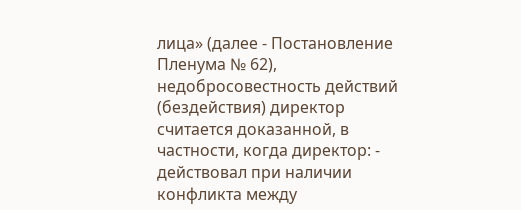лица» (далее - Постановление Пленума № 62), недобросовестность действий (бездействия) директор считается доказанной, в частности, когда директор: - действовал при наличии конфликта между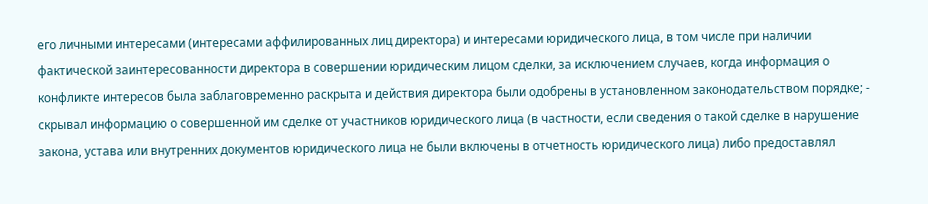его личными интересами (интересами аффилированных лиц директора) и интересами юридического лица, в том числе при наличии фактической заинтересованности директора в совершении юридическим лицом сделки, за исключением случаев, когда информация о конфликте интересов была заблаговременно раскрыта и действия директора были одобрены в установленном законодательством порядке; - скрывал информацию о совершенной им сделке от участников юридического лица (в частности, если сведения о такой сделке в нарушение закона, устава или внутренних документов юридического лица не были включены в отчетность юридического лица) либо предоставлял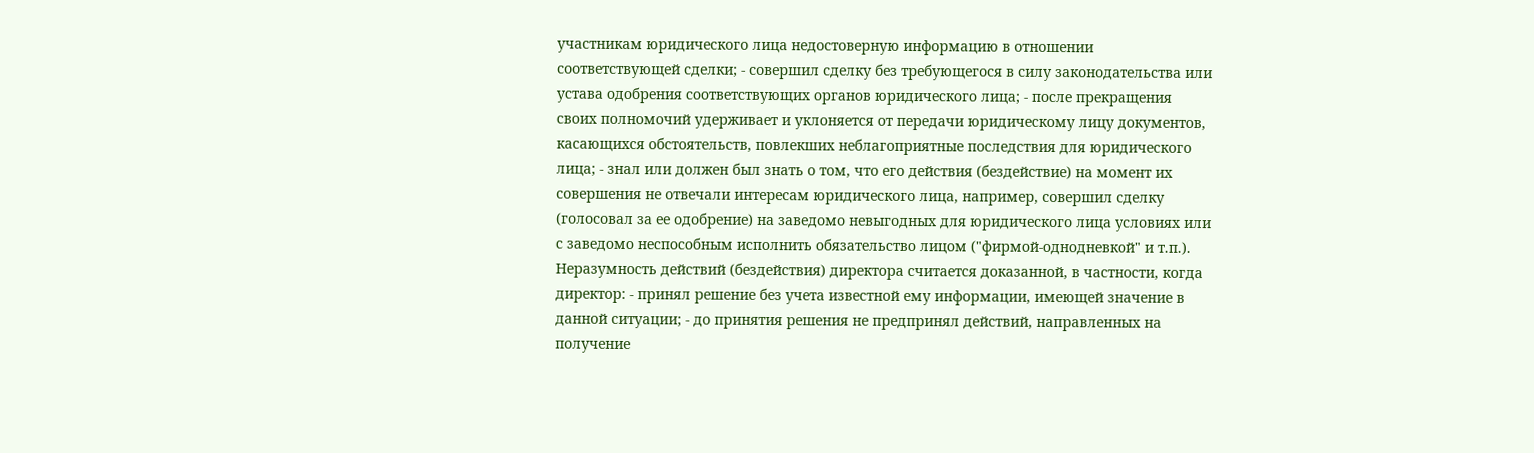участникам юридического лица недостоверную информацию в отношении соответствующей сделки; - совершил сделку без требующегося в силу законодательства или устава одобрения соответствующих органов юридического лица; - после прекращения своих полномочий удерживает и уклоняется от передачи юридическому лицу документов, касающихся обстоятельств, повлекших неблагоприятные последствия для юридического лица; - знал или должен был знать о том, что его действия (бездействие) на момент их совершения не отвечали интересам юридического лица, например, совершил сделку (голосовал за ее одобрение) на заведомо невыгодных для юридического лица условиях или с заведомо неспособным исполнить обязательство лицом ("фирмой-однодневкой" и т.п.). Неразумность действий (бездействия) директора считается доказанной, в частности, когда директор: - принял решение без учета известной ему информации, имеющей значение в данной ситуации; - до принятия решения не предпринял действий, направленных на получение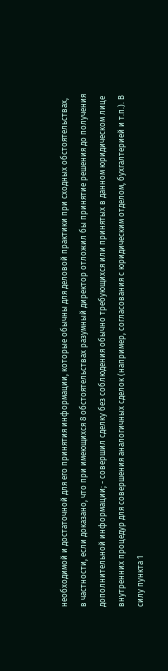необходимой и достаточной для его принятия информации, которые обычны для деловой практики при сходных обстоятельствах, в частности, если доказано, что при имеющихся 8 обстоятельствах разумный директор отложил бы принятие решения до получения дополнительной информации; - совершил сделку без соблюдения обычно требующихся или принятых в данном юридическом лице внутренних процедур для совершения аналогичных сделок (например, согласования с юридическим отделом, бухгалтерией и т.п.). В силу пункта 1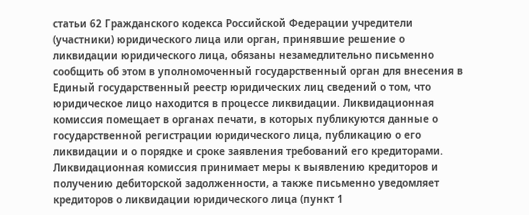статьи 62 Гражданского кодекса Российской Федерации учредители (участники) юридического лица или орган, принявшие решение о ликвидации юридического лица, обязаны незамедлительно письменно сообщить об этом в уполномоченный государственный орган для внесения в Единый государственный реестр юридических лиц сведений о том, что юридическое лицо находится в процессе ликвидации. Ликвидационная комиссия помещает в органах печати, в которых публикуются данные о государственной регистрации юридического лица, публикацию о его ликвидации и о порядке и сроке заявления требований его кредиторами. Ликвидационная комиссия принимает меры к выявлению кредиторов и получению дебиторской задолженности, а также письменно уведомляет кредиторов о ликвидации юридического лица (пункт 1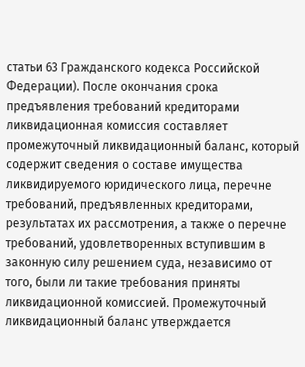статьи 63 Гражданского кодекса Российской Федерации). После окончания срока предъявления требований кредиторами ликвидационная комиссия составляет промежуточный ликвидационный баланс, который содержит сведения о составе имущества ликвидируемого юридического лица, перечне требований, предъявленных кредиторами, результатах их рассмотрения, а также о перечне требований, удовлетворенных вступившим в законную силу решением суда, независимо от того, были ли такие требования приняты ликвидационной комиссией. Промежуточный ликвидационный баланс утверждается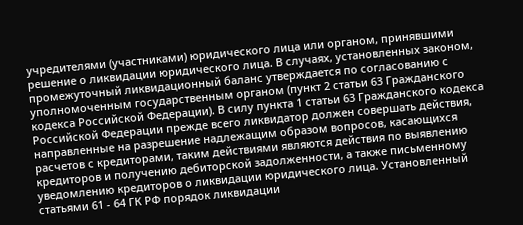учредителями (участниками) юридического лица или органом, принявшими решение о ликвидации юридического лица. В случаях, установленных законом, промежуточный ликвидационный баланс утверждается по согласованию с уполномоченным государственным органом (пункт 2 статьи 63 Гражданского кодекса Российской Федерации). В силу пункта 1 статьи 63 Гражданского кодекса Российской Федерации прежде всего ликвидатор должен совершать действия, направленные на разрешение надлежащим образом вопросов, касающихся расчетов с кредиторами, таким действиями являются действия по выявлению кредиторов и получению дебиторской задолженности, а также письменному уведомлению кредиторов о ликвидации юридического лица. Установленный статьями 61 - 64 ГК РФ порядок ликвидации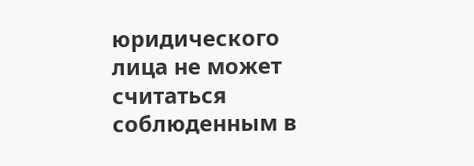юридического лица не может считаться соблюденным в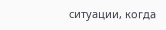ситуации, когда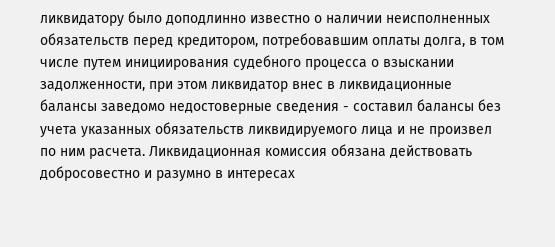ликвидатору было доподлинно известно о наличии неисполненных обязательств перед кредитором, потребовавшим оплаты долга, в том числе путем инициирования судебного процесса о взыскании задолженности, при этом ликвидатор внес в ликвидационные балансы заведомо недостоверные сведения - составил балансы без учета указанных обязательств ликвидируемого лица и не произвел по ним расчета. Ликвидационная комиссия обязана действовать добросовестно и разумно в интересах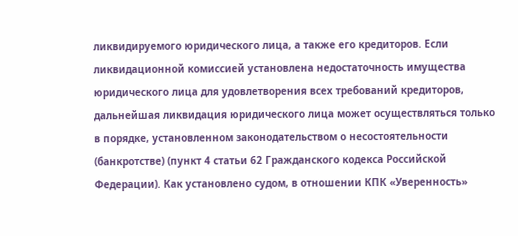ликвидируемого юридического лица, а также его кредиторов. Если ликвидационной комиссией установлена недостаточность имущества юридического лица для удовлетворения всех требований кредиторов, дальнейшая ликвидация юридического лица может осуществляться только в порядке, установленном законодательством о несостоятельности (банкротстве) (пункт 4 статьи 62 Гражданского кодекса Российской Федерации). Как установлено судом, в отношении КПК «Уверенность»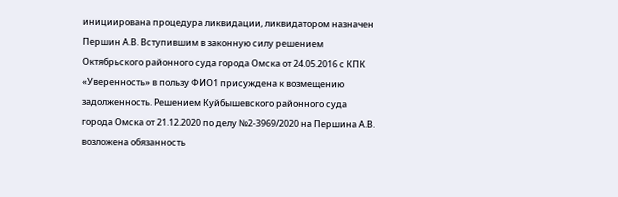инициирована процедура ликвидации, ликвидатором назначен Першин А.В. Вступившим в законную силу решением Октябрьского районного суда города Омска от 24.05.2016 с КПК «Уверенность» в пользу ФИО1 присуждена к возмещению задолженность. Решением Куйбышевского районного суда города Омска от 21.12.2020 по делу №2-3969/2020 на Першина А.В. возложена обязанность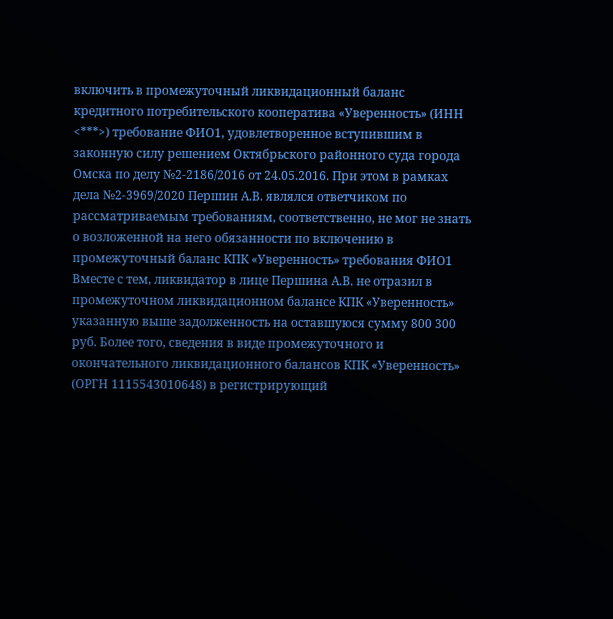включить в промежуточный ликвидационный баланс кредитного потребительского кооператива «Уверенность» (ИНН <***>) требование ФИО1, удовлетворенное вступившим в законную силу решением Октябрьского районного суда города Омска по делу №2-2186/2016 от 24.05.2016. При этом в рамках дела №2-3969/2020 Першин А.В. являлся ответчиком по рассматриваемым требованиям, соответственно, не мог не знать о возложенной на него обязанности по включению в промежуточный баланс КПК «Уверенность» требования ФИО1 Вместе с тем, ликвидатор в лице Першина А.В. не отразил в промежуточном ликвидационном балансе КПК «Уверенность» указанную выше задолженность на оставшуюся сумму 800 300 руб. Более того, сведения в виде промежуточного и окончательного ликвидационного балансов КПК «Уверенность» (ОРГН 1115543010648) в регистрирующий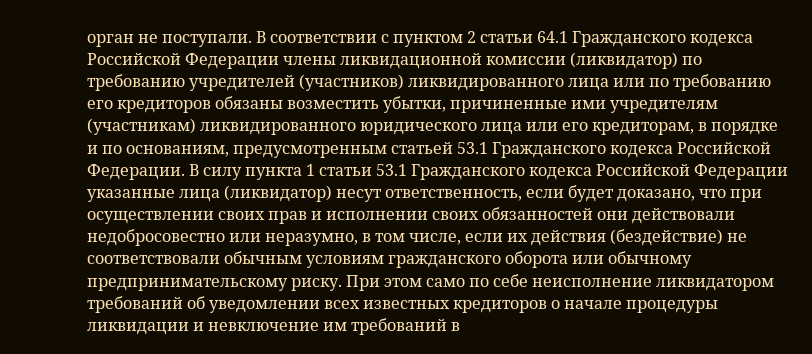орган не поступали. В соответствии с пунктом 2 статьи 64.1 Гражданского кодекса Российской Федерации члены ликвидационной комиссии (ликвидатор) по требованию учредителей (участников) ликвидированного лица или по требованию его кредиторов обязаны возместить убытки, причиненные ими учредителям (участникам) ликвидированного юридического лица или его кредиторам, в порядке и по основаниям, предусмотренным статьей 53.1 Гражданского кодекса Российской Федерации. В силу пункта 1 статьи 53.1 Гражданского кодекса Российской Федерации указанные лица (ликвидатор) несут ответственность, если будет доказано, что при осуществлении своих прав и исполнении своих обязанностей они действовали недобросовестно или неразумно, в том числе, если их действия (бездействие) не соответствовали обычным условиям гражданского оборота или обычному предпринимательскому риску. При этом само по себе неисполнение ликвидатором требований об уведомлении всех известных кредиторов о начале процедуры ликвидации и невключение им требований в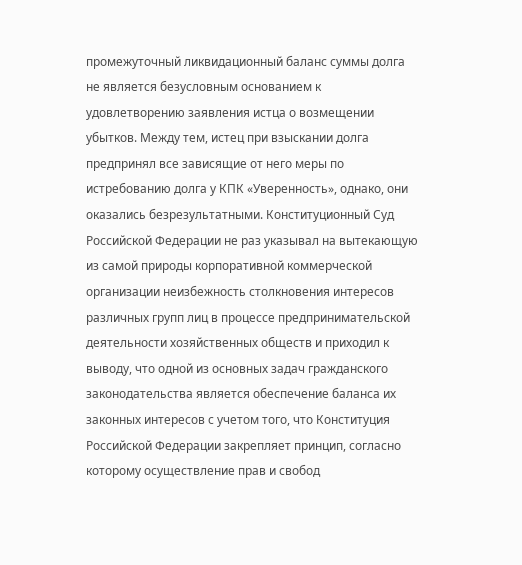промежуточный ликвидационный баланс суммы долга не является безусловным основанием к удовлетворению заявления истца о возмещении убытков. Между тем, истец при взыскании долга предпринял все зависящие от него меры по истребованию долга у КПК «Уверенность», однако, они оказались безрезультатными. Конституционный Суд Российской Федерации не раз указывал на вытекающую из самой природы корпоративной коммерческой организации неизбежность столкновения интересов различных групп лиц в процессе предпринимательской деятельности хозяйственных обществ и приходил к выводу, что одной из основных задач гражданского законодательства является обеспечение баланса их законных интересов с учетом того, что Конституция Российской Федерации закрепляет принцип, согласно которому осуществление прав и свобод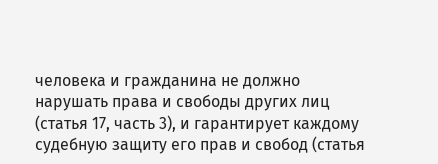человека и гражданина не должно нарушать права и свободы других лиц (статья 17, часть 3), и гарантирует каждому судебную защиту его прав и свобод (статья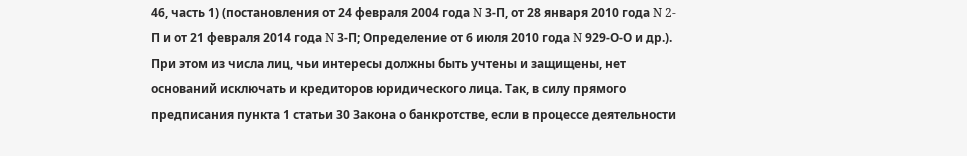46, часть 1) (постановления от 24 февраля 2004 года N 3-П, от 28 января 2010 года N 2-П и от 21 февраля 2014 года N 3-П; Определение от 6 июля 2010 года N 929-О-О и др.). При этом из числа лиц, чьи интересы должны быть учтены и защищены, нет оснований исключать и кредиторов юридического лица. Так, в силу прямого предписания пункта 1 статьи 30 Закона о банкротстве, если в процессе деятельности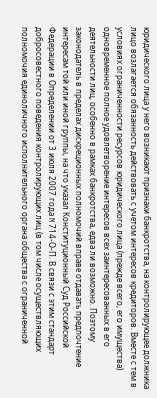юридического лица у него возникают признаки банкротства, на контролирующее должника лицо возлагается обязанность действовать с учетом интересов кредиторов. Вместе с тем в условиях ограниченности ресурсов юридического лица (прежде всего, его имущества) одновременное полное удовлетворение интересов всех заинтересованных в его деятельности лиц, особенно в рамках банкротства, едва ли возможно. Поэтому законодатель в пределах дискреционных полномочий вправе отдавать предпочтение интересам той или иной группы, на что указал Конституционный Суд Российской Федерации в Определении от 3 июля 2007 года N 714-О-П. В связи с этим стандарт добросовестного поведения контролирующих лиц (в том числе осуществляющих полномочия единоличного исполнительного органа общества с ограниченной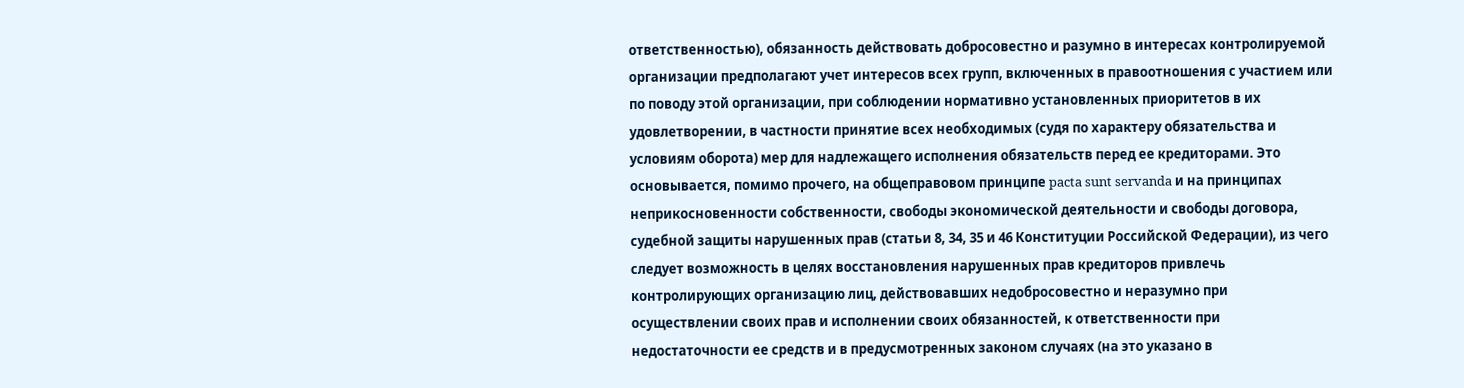ответственностью), обязанность действовать добросовестно и разумно в интересах контролируемой организации предполагают учет интересов всех групп, включенных в правоотношения с участием или по поводу этой организации, при соблюдении нормативно установленных приоритетов в их удовлетворении, в частности принятие всех необходимых (судя по характеру обязательства и условиям оборота) мер для надлежащего исполнения обязательств перед ее кредиторами. Это основывается, помимо прочего, на общеправовом принципе pacta sunt servanda и на принципах неприкосновенности собственности, свободы экономической деятельности и свободы договора, судебной защиты нарушенных прав (статьи 8, 34, 35 и 46 Конституции Российской Федерации), из чего следует возможность в целях восстановления нарушенных прав кредиторов привлечь контролирующих организацию лиц, действовавших недобросовестно и неразумно при осуществлении своих прав и исполнении своих обязанностей, к ответственности при недостаточности ее средств и в предусмотренных законом случаях (на это указано в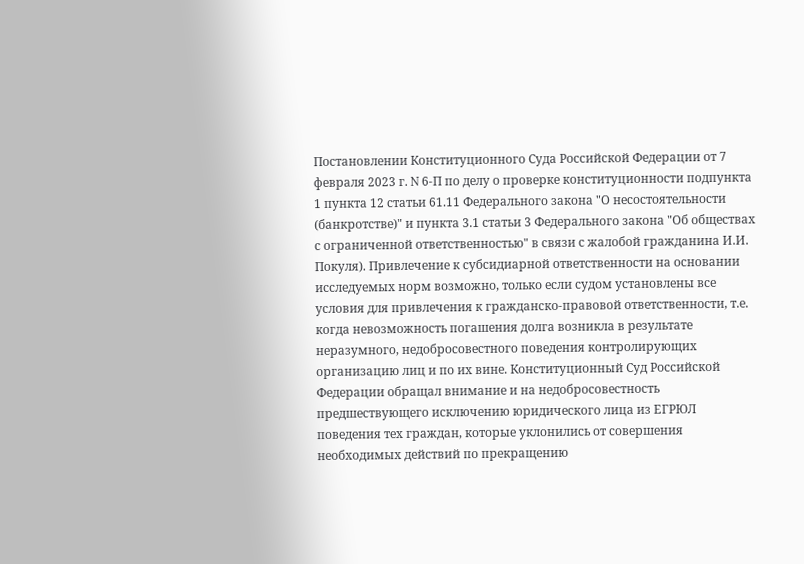Постановлении Конституционного Суда Российской Федерации от 7 февраля 2023 г. N 6-П по делу о проверке конституционности подпункта 1 пункта 12 статьи 61.11 Федерального закона "О несостоятельности (банкротстве)" и пункта 3.1 статьи 3 Федерального закона "Об обществах с ограниченной ответственностью" в связи с жалобой гражданина И.И. Покуля). Привлечение к субсидиарной ответственности на основании исследуемых норм возможно, только если судом установлены все условия для привлечения к гражданско-правовой ответственности, т.е. когда невозможность погашения долга возникла в результате неразумного, недобросовестного поведения контролирующих организацию лиц и по их вине. Конституционный Суд Российской Федерации обращал внимание и на недобросовестность предшествующего исключению юридического лица из ЕГРЮЛ поведения тех граждан, которые уклонились от совершения необходимых действий по прекращению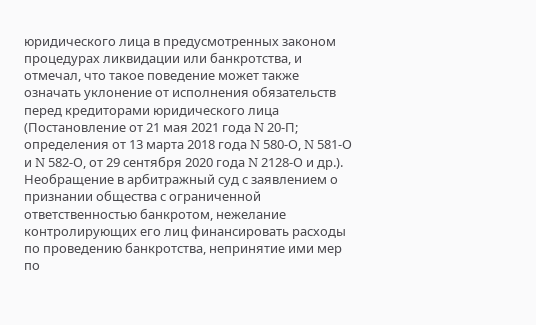юридического лица в предусмотренных законом процедурах ликвидации или банкротства, и отмечал, что такое поведение может также означать уклонение от исполнения обязательств перед кредиторами юридического лица (Постановление от 21 мая 2021 года N 20-П; определения от 13 марта 2018 года N 580-О, N 581-О и N 582-О, от 29 сентября 2020 года N 2128-О и др.). Необращение в арбитражный суд с заявлением о признании общества с ограниченной ответственностью банкротом, нежелание контролирующих его лиц финансировать расходы по проведению банкротства, непринятие ими мер по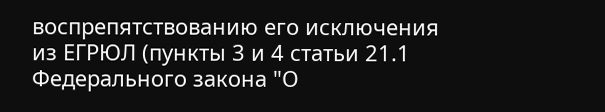воспрепятствованию его исключения из ЕГРЮЛ (пункты 3 и 4 статьи 21.1 Федерального закона "О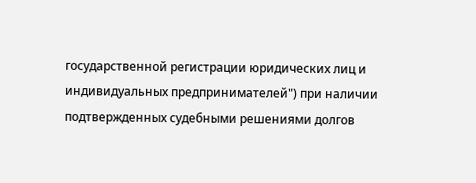государственной регистрации юридических лиц и индивидуальных предпринимателей") при наличии подтвержденных судебными решениями долгов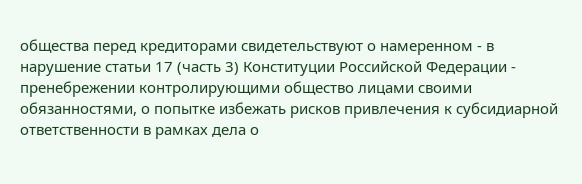общества перед кредиторами свидетельствуют о намеренном - в нарушение статьи 17 (часть 3) Конституции Российской Федерации - пренебрежении контролирующими общество лицами своими обязанностями, о попытке избежать рисков привлечения к субсидиарной ответственности в рамках дела о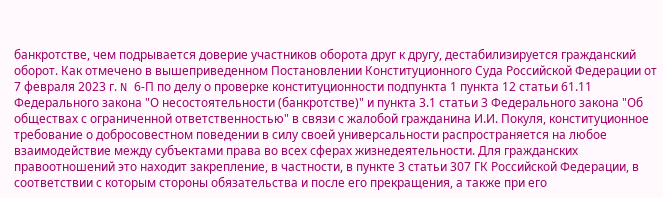банкротстве, чем подрывается доверие участников оборота друг к другу, дестабилизируется гражданский оборот. Как отмечено в вышеприведенном Постановлении Конституционного Суда Российской Федерации от 7 февраля 2023 г. N 6-П по делу о проверке конституционности подпункта 1 пункта 12 статьи 61.11 Федерального закона "О несостоятельности (банкротстве)" и пункта 3.1 статьи 3 Федерального закона "Об обществах с ограниченной ответственностью" в связи с жалобой гражданина И.И. Покуля, конституционное требование о добросовестном поведении в силу своей универсальности распространяется на любое взаимодействие между субъектами права во всех сферах жизнедеятельности. Для гражданских правоотношений это находит закрепление, в частности, в пункте 3 статьи 307 ГК Российской Федерации, в соответствии с которым стороны обязательства и после его прекращения, а также при его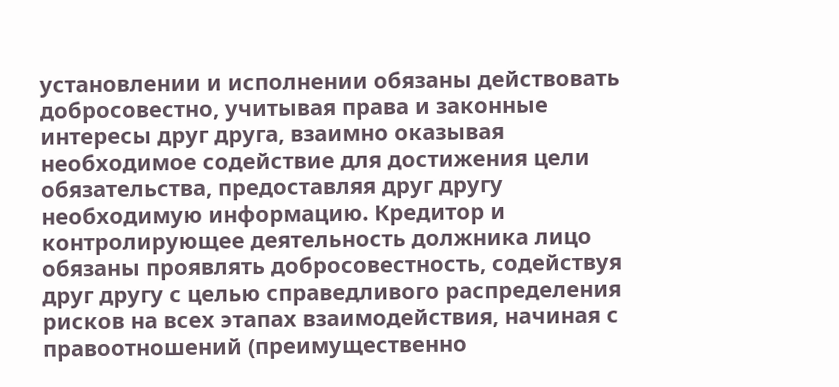установлении и исполнении обязаны действовать добросовестно, учитывая права и законные интересы друг друга, взаимно оказывая необходимое содействие для достижения цели обязательства, предоставляя друг другу необходимую информацию. Кредитор и контролирующее деятельность должника лицо обязаны проявлять добросовестность, содействуя друг другу с целью справедливого распределения рисков на всех этапах взаимодействия, начиная с правоотношений (преимущественно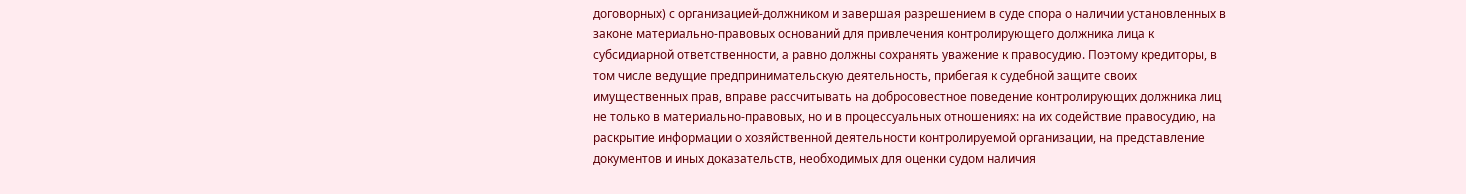договорных) с организацией-должником и завершая разрешением в суде спора о наличии установленных в законе материально-правовых оснований для привлечения контролирующего должника лица к субсидиарной ответственности, а равно должны сохранять уважение к правосудию. Поэтому кредиторы, в том числе ведущие предпринимательскую деятельность, прибегая к судебной защите своих имущественных прав, вправе рассчитывать на добросовестное поведение контролирующих должника лиц не только в материально-правовых, но и в процессуальных отношениях: на их содействие правосудию, на раскрытие информации о хозяйственной деятельности контролируемой организации, на представление документов и иных доказательств, необходимых для оценки судом наличия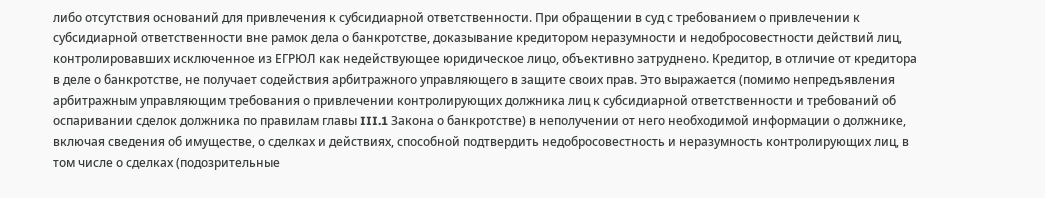либо отсутствия оснований для привлечения к субсидиарной ответственности. При обращении в суд с требованием о привлечении к субсидиарной ответственности вне рамок дела о банкротстве, доказывание кредитором неразумности и недобросовестности действий лиц, контролировавших исключенное из ЕГРЮЛ как недействующее юридическое лицо, объективно затруднено. Кредитор, в отличие от кредитора в деле о банкротстве, не получает содействия арбитражного управляющего в защите своих прав. Это выражается (помимо непредъявления арбитражным управляющим требования о привлечении контролирующих должника лиц к субсидиарной ответственности и требований об оспаривании сделок должника по правилам главы III.1 Закона о банкротстве) в неполучении от него необходимой информации о должнике, включая сведения об имуществе, о сделках и действиях, способной подтвердить недобросовестность и неразумность контролирующих лиц, в том числе о сделках (подозрительные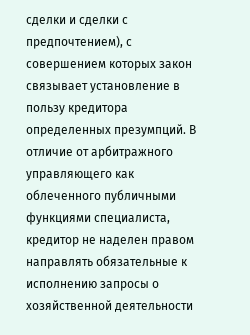сделки и сделки с предпочтением), с совершением которых закон связывает установление в пользу кредитора определенных презумпций. В отличие от арбитражного управляющего как облеченного публичными функциями специалиста, кредитор не наделен правом направлять обязательные к исполнению запросы о хозяйственной деятельности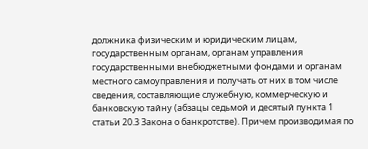должника физическим и юридическим лицам, государственным органам, органам управления государственными внебюджетными фондами и органам местного самоуправления и получать от них в том числе сведения, составляющие служебную, коммерческую и банковскую тайну (абзацы седьмой и десятый пункта 1 статьи 20.3 Закона о банкротстве). Причем производимая по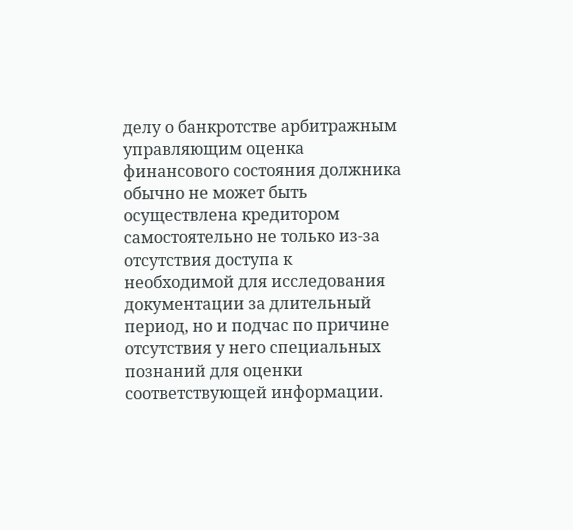делу о банкротстве арбитражным управляющим оценка финансового состояния должника обычно не может быть осуществлена кредитором самостоятельно не только из-за отсутствия доступа к необходимой для исследования документации за длительный период, но и подчас по причине отсутствия у него специальных познаний для оценки соответствующей информации.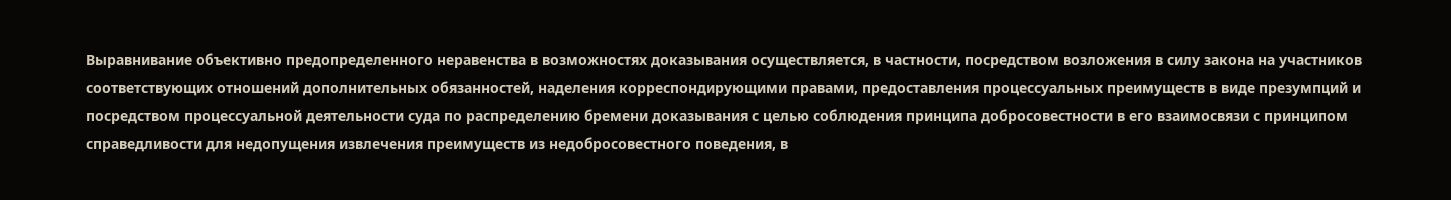Выравнивание объективно предопределенного неравенства в возможностях доказывания осуществляется, в частности, посредством возложения в силу закона на участников соответствующих отношений дополнительных обязанностей, наделения корреспондирующими правами, предоставления процессуальных преимуществ в виде презумпций и посредством процессуальной деятельности суда по распределению бремени доказывания с целью соблюдения принципа добросовестности в его взаимосвязи с принципом справедливости для недопущения извлечения преимуществ из недобросовестного поведения, в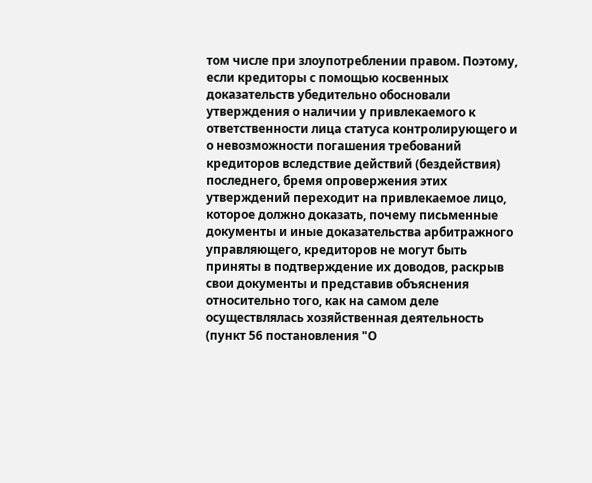том числе при злоупотреблении правом. Поэтому, если кредиторы с помощью косвенных доказательств убедительно обосновали утверждения о наличии у привлекаемого к ответственности лица статуса контролирующего и о невозможности погашения требований кредиторов вследствие действий (бездействия) последнего, бремя опровержения этих утверждений переходит на привлекаемое лицо, которое должно доказать, почему письменные документы и иные доказательства арбитражного управляющего, кредиторов не могут быть приняты в подтверждение их доводов, раскрыв свои документы и представив объяснения относительно того, как на самом деле осуществлялась хозяйственная деятельность (пункт 56 постановления "О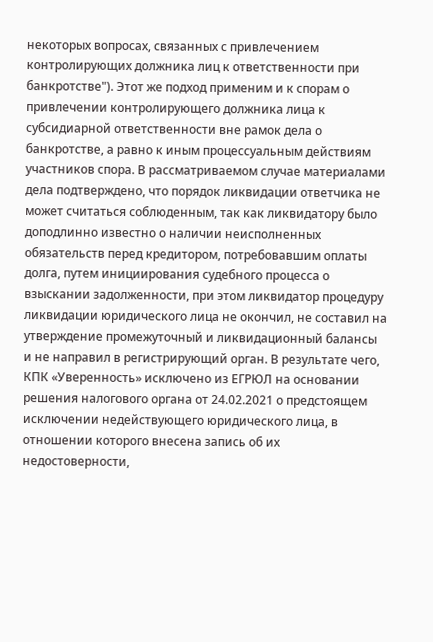некоторых вопросах, связанных с привлечением контролирующих должника лиц к ответственности при банкротстве"). Этот же подход применим и к спорам о привлечении контролирующего должника лица к субсидиарной ответственности вне рамок дела о банкротстве, а равно к иным процессуальным действиям участников спора. В рассматриваемом случае материалами дела подтверждено, что порядок ликвидации ответчика не может считаться соблюденным, так как ликвидатору было доподлинно известно о наличии неисполненных обязательств перед кредитором, потребовавшим оплаты долга, путем инициирования судебного процесса о взыскании задолженности, при этом ликвидатор процедуру ликвидации юридического лица не окончил, не составил на утверждение промежуточный и ликвидационный балансы и не направил в регистрирующий орган. В результате чего, КПК «Уверенность» исключено из ЕГРЮЛ на основании решения налогового органа от 24.02.2021 о предстоящем исключении недействующего юридического лица, в отношении которого внесена запись об их недостоверности,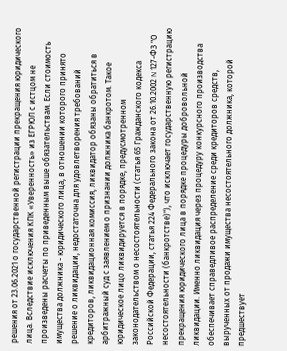решения от 23.06.2021 о государственной регистрации прекращения юридического лица. Вследствие исключения КПК «Уверенность» из ЕГРЮЛ с истцом не произведены расчеты по приведенным выше обязательствам. Если стоимость имущества должника - юридического лица, в отношении которого принято решение о ликвидации, недостаточна для удовлетворения требований кредиторов, ликвидационная комиссия, ликвидатор обязаны обратиться в арбитражный суд с заявлением о признании должника банкротом. Такое юридическое лицо ликвидируется в порядке, предусмотренном законодательством о несостоятельности (статья 65 Гражданского кодекса Российской Федерации, статья 224 Федерального закона от 26.10.2002 N 127-ФЗ "О несостоятельности (банкротстве)"), что исключает государственную регистрацию прекращения юридического лица в порядке процедуры добровольной ликвидации. Именно ликвидация через процедуру конкурсного производства обеспечивает справедливое распределение среди кредиторов средств, вырученных от продажи имущества несостоятельного должника, которой предшествует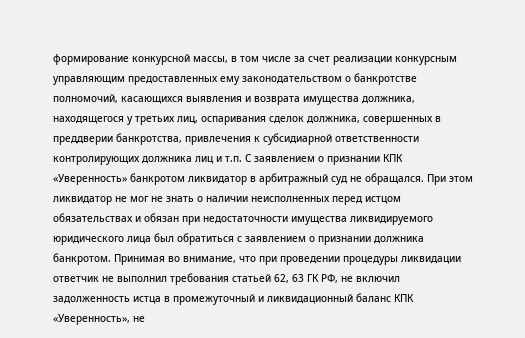формирование конкурсной массы, в том числе за счет реализации конкурсным управляющим предоставленных ему законодательством о банкротстве полномочий, касающихся выявления и возврата имущества должника, находящегося у третьих лиц, оспаривания сделок должника, совершенных в преддверии банкротства, привлечения к субсидиарной ответственности контролирующих должника лиц и т.п. С заявлением о признании КПК «Уверенность» банкротом ликвидатор в арбитражный суд не обращался. При этом ликвидатор не мог не знать о наличии неисполненных перед истцом обязательствах и обязан при недостаточности имущества ликвидируемого юридического лица был обратиться с заявлением о признании должника банкротом. Принимая во внимание, что при проведении процедуры ликвидации ответчик не выполнил требования статьей 62, 63 ГК РФ, не включил задолженность истца в промежуточный и ликвидационный баланс КПК «Уверенность», не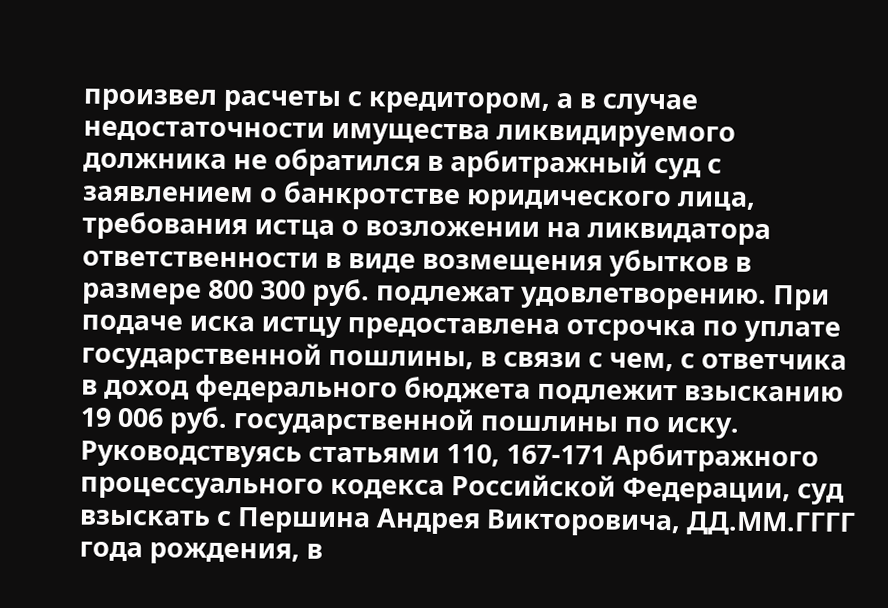произвел расчеты с кредитором, а в случае недостаточности имущества ликвидируемого должника не обратился в арбитражный суд с заявлением о банкротстве юридического лица, требования истца о возложении на ликвидатора ответственности в виде возмещения убытков в размере 800 300 руб. подлежат удовлетворению. При подаче иска истцу предоставлена отсрочка по уплате государственной пошлины, в связи с чем, с ответчика в доход федерального бюджета подлежит взысканию 19 006 руб. государственной пошлины по иску. Руководствуясь статьями 110, 167-171 Арбитражного процессуального кодекса Российской Федерации, суд взыскать с Першина Андрея Викторовича, ДД.ММ.ГГГГ года рождения, в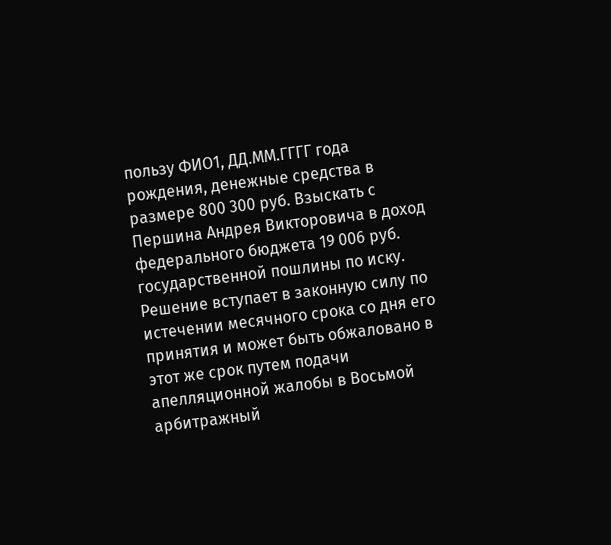пользу ФИО1, ДД.ММ.ГГГГ года рождения, денежные средства в размере 800 300 руб. Взыскать с Першина Андрея Викторовича в доход федерального бюджета 19 006 руб. государственной пошлины по иску. Решение вступает в законную силу по истечении месячного срока со дня его принятия и может быть обжаловано в этот же срок путем подачи апелляционной жалобы в Восьмой арбитражный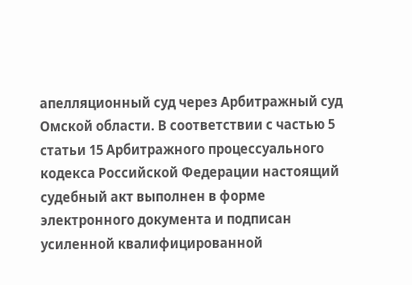апелляционный суд через Арбитражный суд Омской области. В соответствии с частью 5 статьи 15 Арбитражного процессуального кодекса Российской Федерации настоящий судебный акт выполнен в форме электронного документа и подписан усиленной квалифицированной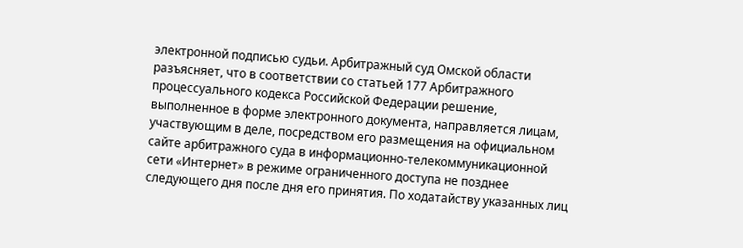электронной подписью судьи. Арбитражный суд Омской области разъясняет, что в соответствии со статьей 177 Арбитражного процессуального кодекса Российской Федерации решение, выполненное в форме электронного документа, направляется лицам, участвующим в деле, посредством его размещения на официальном сайте арбитражного суда в информационно-телекоммуникационной сети «Интернет» в режиме ограниченного доступа не позднее следующего дня после дня его принятия. По ходатайству указанных лиц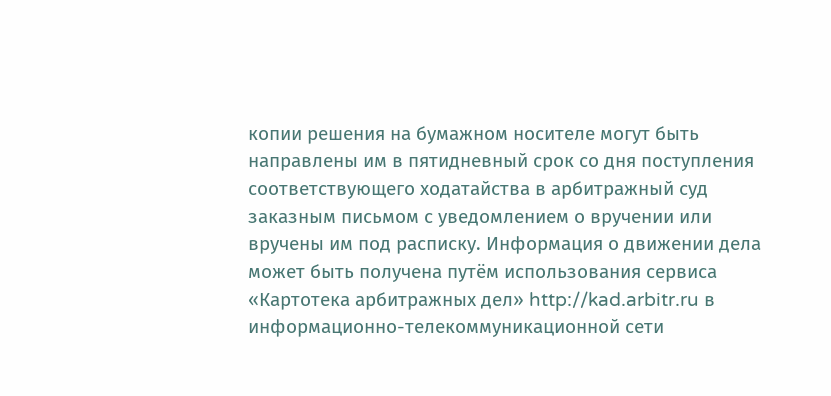копии решения на бумажном носителе могут быть направлены им в пятидневный срок со дня поступления соответствующего ходатайства в арбитражный суд заказным письмом с уведомлением о вручении или вручены им под расписку. Информация о движении дела может быть получена путём использования сервиса «Картотека арбитражных дел» http://kad.arbitr.ru в информационно-телекоммуникационной сети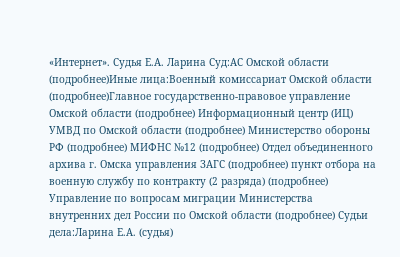«Интернет». Судья Е.А. Ларина Суд:АС Омской области (подробнее)Иные лица:Военный комиссариат Омской области (подробнее)Главное государственно-правовое управление Омской области (подробнее) Информационный центр (ИЦ) УМВД по Омской области (подробнее) Министерство обороны РФ (подробнее) МИФНС №12 (подробнее) Отдел объединенного архива г. Омска управления ЗАГС (подробнее) пункт отбора на военную службу по контракту (2 разряда) (подробнее) Управление по вопросам миграции Министерства внутренних дел России по Омской области (подробнее) Судьи дела:Ларина Е.А. (судья)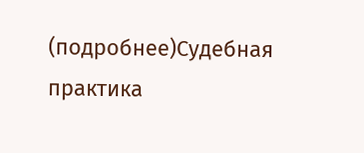(подробнее)Судебная практика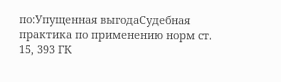по:Упущенная выгодаСудебная практика по применению норм ст. 15, 393 ГК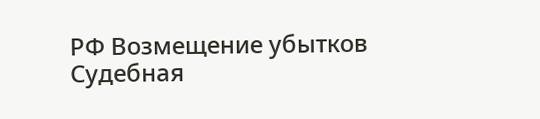РФ Возмещение убытков Судебная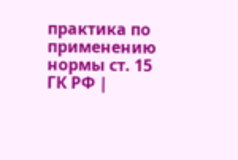практика по применению нормы ст. 15 ГК РФ |